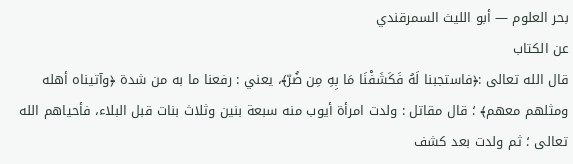بحر العلوم — أبو الليث السمرقندي
عن الكتاب
قال الله تعالى :﴿فاستجبنا لَهُ فَكَشَفْنَا مَا بِهِ مِن ضُرّ﴾، يعني : رفعنا ما به من شدة ﴿وآتيناه أهله ومثلهم معهم﴾ ؛ قال مقاتل : ولدت امرأة أيوب منه سبعة بنين وثلاث بنات قبل البلاء، فأحياهم الله تعالى ؛ ثم ولدت بعد كشف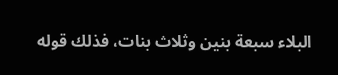البلاء سبعة بنين وثلاث بنات، فذلك قوله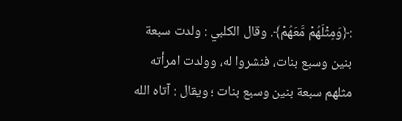:﴿وَمِثْلَهُمْ مَّعَهُمْ﴾. وقال الكلبي : ولدت سبعة بنين وسبع بنات، فنشروا له، وولدت امرأته مثلهم سبعة بنين وسبع بنات ؛ ويقال : آتاه الله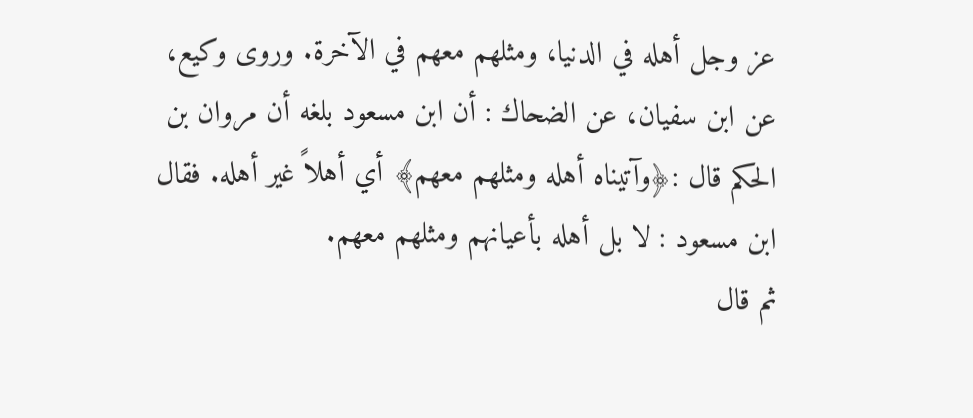عز وجل أهله في الدنيا، ومثلهم معهم في الآخرة. وروى وكيع، عن ابن سفيان، عن الضحاك : أن ابن مسعود بلغه أن مروان بن الحكم قال :﴿وآتيناه أهله ومثلهم معهم﴾ أي أهلاً غير أهله. فقال ابن مسعود : لا بل أهله بأعيانهم ومثلهم معهم.
ثم قال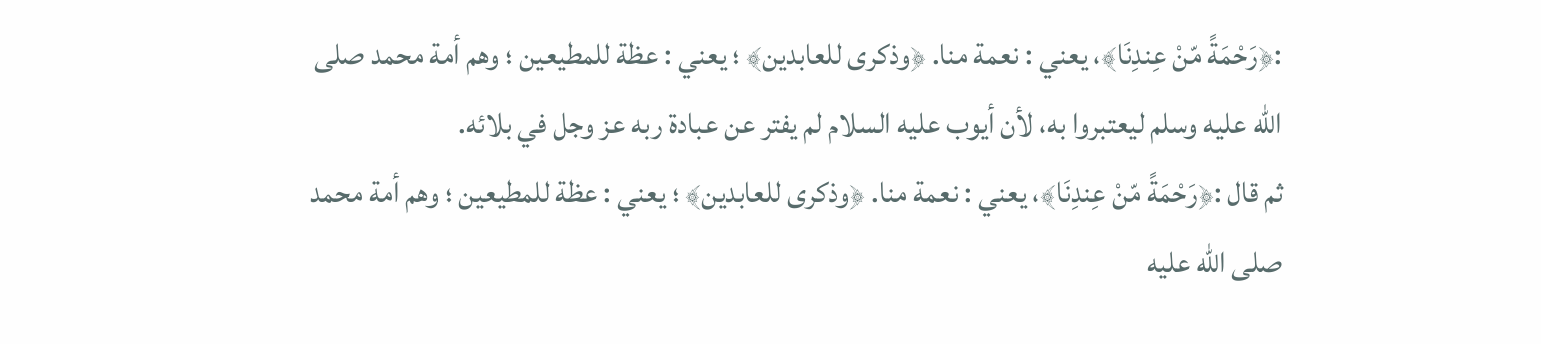:﴿رَحْمَةً مّنْ عِندِنَا﴾، يعني : نعمة منا. ﴿وذكرى للعابدين﴾ ؛ يعني : عظة للمطيعين ؛ وهم أمة محمد صلى الله عليه وسلم ليعتبروا به، لأن أيوب عليه السلام لم يفتر عن عبادة ربه عز وجل في بلائه.
ثم قال :﴿رَحْمَةً مّنْ عِندِنَا﴾، يعني : نعمة منا. ﴿وذكرى للعابدين﴾ ؛ يعني : عظة للمطيعين ؛ وهم أمة محمد صلى الله عليه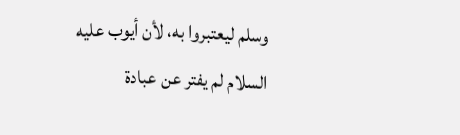وسلم ليعتبروا به، لأن أيوب عليه السلام لم يفتر عن عبادة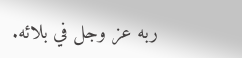ربه عز وجل في بلائه.